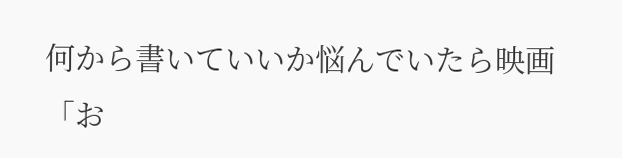何から書いていいか悩んでいたら映画
「お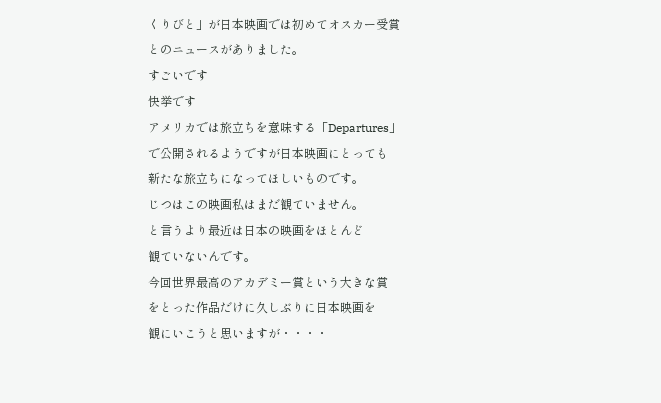くりびと」が日本映画では初めてオスカー受賞
とのニュースがありました。
すごいです
快挙です
アメリカでは旅立ちを意味する「Departures」
で公開されるようですが日本映画にとっても
新たな旅立ちになってほしいものです。
じつはこの映画私はまだ観ていません。
と言うより最近は日本の映画をほとんど
観ていないんです。
今回世界最高のアカデミー賞という大きな賞
をとった作品だけに久しぶりに日本映画を
観にいこうと思いますが・・・・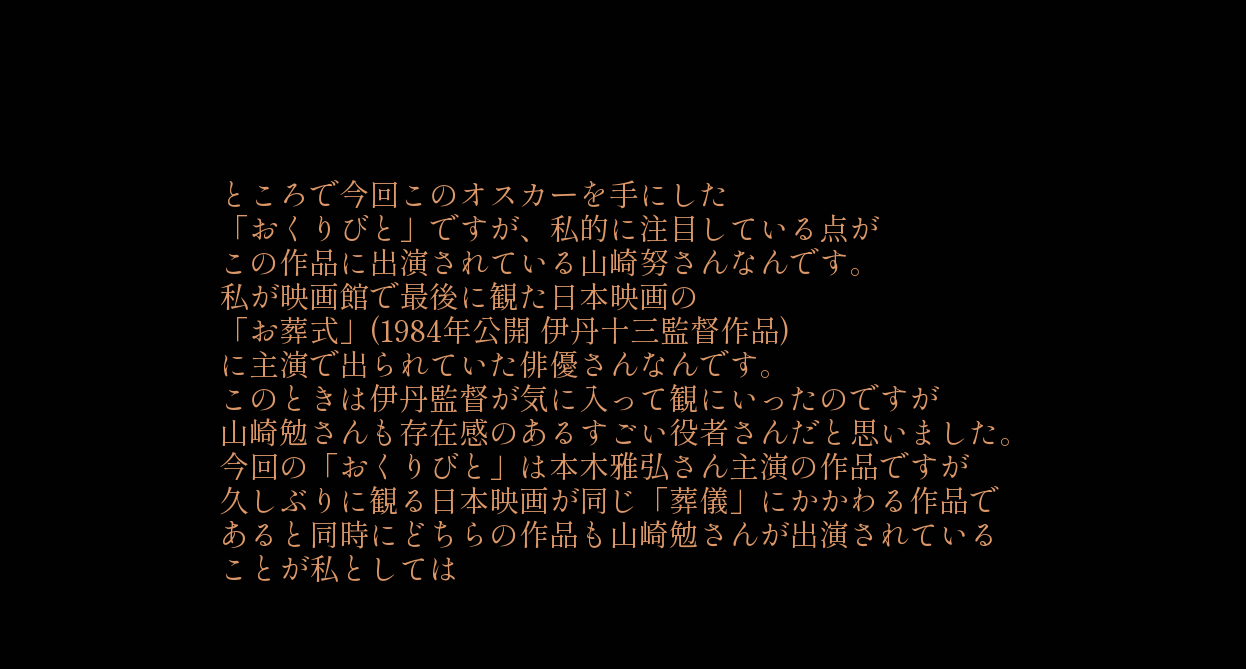ところで今回このオスカーを手にした
「おくりびと」ですが、私的に注目している点が
この作品に出演されている山崎努さんなんです。
私が映画館で最後に観た日本映画の
「お葬式」(1984年公開 伊丹十三監督作品)
に主演で出られていた俳優さんなんです。
このときは伊丹監督が気に入って観にいったのですが
山崎勉さんも存在感のあるすごい役者さんだと思いました。
今回の「おくりびと」は本木雅弘さん主演の作品ですが
久しぶりに観る日本映画が同じ「葬儀」にかかわる作品で
あると同時にどちらの作品も山崎勉さんが出演されている
ことが私としては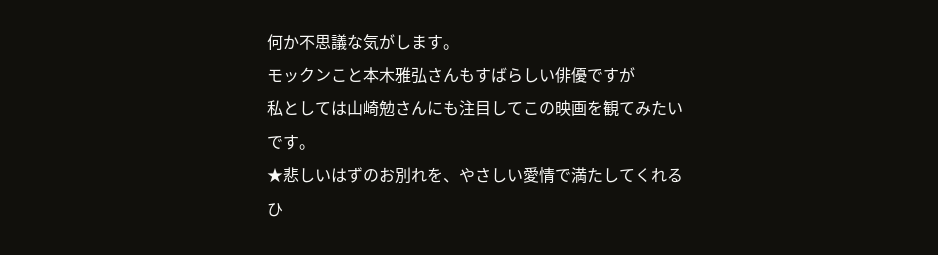何か不思議な気がします。
モックンこと本木雅弘さんもすばらしい俳優ですが
私としては山崎勉さんにも注目してこの映画を観てみたい
です。
★悲しいはずのお別れを、やさしい愛情で満たしてくれる
ひ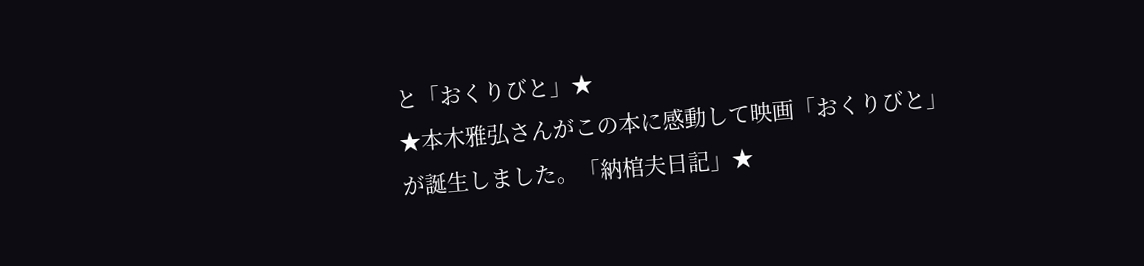と「おくりびと」★
★本木雅弘さんがこの本に感動して映画「おくりびと」
が誕生しました。「納棺夫日記」★